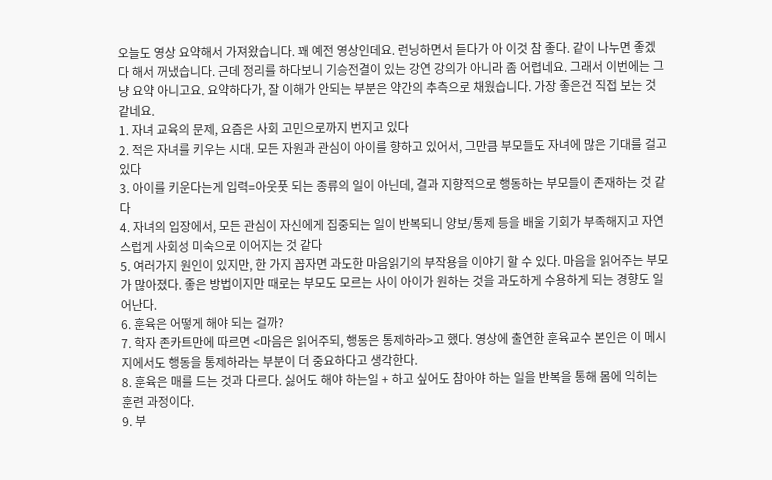오늘도 영상 요약해서 가져왔습니다. 꽤 예전 영상인데요. 런닝하면서 듣다가 아 이것 참 좋다. 같이 나누면 좋겠다 해서 꺼냈습니다. 근데 정리를 하다보니 기승전결이 있는 강연 강의가 아니라 좀 어렵네요. 그래서 이번에는 그냥 요약 아니고요. 요약하다가, 잘 이해가 안되는 부분은 약간의 추측으로 채웠습니다. 가장 좋은건 직접 보는 것 같네요.
1. 자녀 교육의 문제, 요즘은 사회 고민으로까지 번지고 있다
2. 적은 자녀를 키우는 시대. 모든 자원과 관심이 아이를 향하고 있어서, 그만큼 부모들도 자녀에 많은 기대를 걸고 있다
3. 아이를 키운다는게 입력=아웃풋 되는 종류의 일이 아닌데, 결과 지향적으로 행동하는 부모들이 존재하는 것 같다
4. 자녀의 입장에서, 모든 관심이 자신에게 집중되는 일이 반복되니 양보/통제 등을 배울 기회가 부족해지고 자연스럽게 사회성 미숙으로 이어지는 것 같다
5. 여러가지 원인이 있지만, 한 가지 꼽자면 과도한 마음읽기의 부작용을 이야기 할 수 있다. 마음을 읽어주는 부모가 많아졌다. 좋은 방법이지만 때로는 부모도 모르는 사이 아이가 원하는 것을 과도하게 수용하게 되는 경향도 일어난다.
6. 훈육은 어떻게 해야 되는 걸까?
7. 학자 존카트만에 따르면 <마음은 읽어주되, 행동은 통제하라>고 했다. 영상에 출연한 훈육교수 본인은 이 메시지에서도 행동을 통제하라는 부분이 더 중요하다고 생각한다.
8. 훈육은 매를 드는 것과 다르다. 싫어도 해야 하는일 + 하고 싶어도 참아야 하는 일을 반복을 통해 몸에 익히는 훈련 과정이다.
9. 부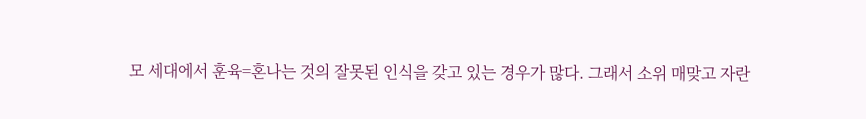모 세대에서 훈육=혼나는 것의 잘못된 인식을 갖고 있는 경우가 많다. 그래서 소위 매맞고 자란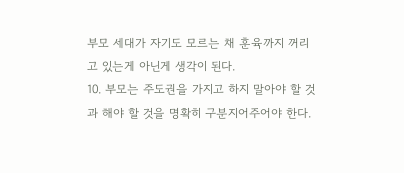부모 세대가 자기도 모르는 채 훈육까지 꺼리고 있는게 아닌게 생각이 된다.
10. 부모는 주도권을 가지고 하지 말아야 할 것과 해야 할 것을 명확히 구분지어주어야 한다.